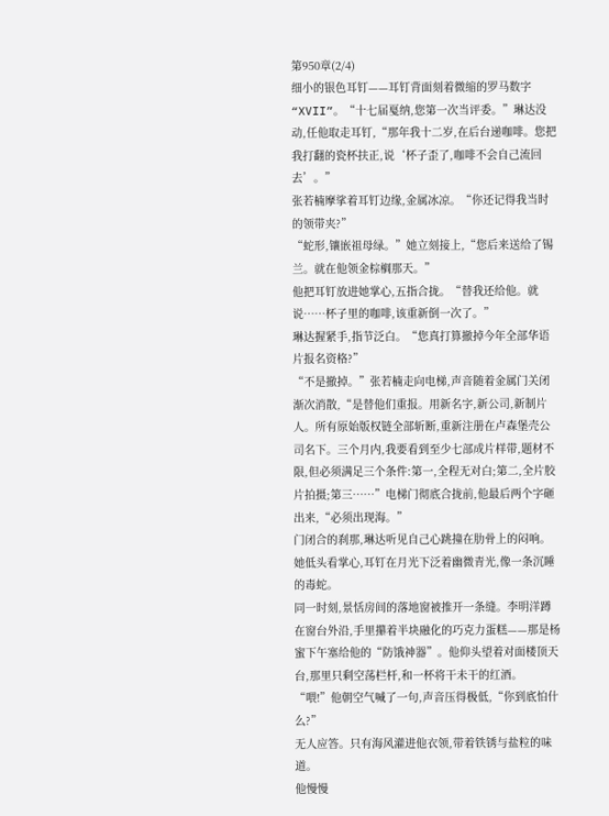第950章(2/4)
细小的银色耳钉——耳钉背面刻着微缩的罗马数字“XVII”。“十七届戛纳,您第一次当评委。”琳达没动,任他取走耳钉,“那年我十二岁,在后台递咖啡。您把我打翻的瓷杯扶正,说‘杯子歪了,咖啡不会自己流回去’。”
张若楠摩挲着耳钉边缘,金属冰凉。“你还记得我当时的领带夹?”
“蛇形,镶嵌祖母绿。”她立刻接上,“您后来送给了锡兰。就在他领金棕榈那天。”
他把耳钉放进她掌心,五指合拢。“替我还给他。就说……杯子里的咖啡,该重新倒一次了。”
琳达握紧手,指节泛白。“您真打算撤掉今年全部华语片报名资格?”
“不是撤掉。”张若楠走向电梯,声音随着金属门关闭渐次消散,“是替他们重报。用新名字,新公司,新制片人。所有原始版权链全部斩断,重新注册在卢森堡壳公司名下。三个月内,我要看到至少七部成片样带,题材不限,但必须满足三个条件:第一,全程无对白;第二,全片胶片拍摄;第三……”电梯门彻底合拢前,他最后两个字砸出来,“必须出现海。”
门闭合的刹那,琳达听见自己心跳撞在肋骨上的闷响。她低头看掌心,耳钉在月光下泛着幽微青光,像一条沉睡的毒蛇。
同一时刻,景恬房间的落地窗被推开一条缝。李明洋蹲在窗台外沿,手里攥着半块融化的巧克力蛋糕——那是杨蜜下午塞给他的“防饿神器”。他仰头望着对面楼顶天台,那里只剩空荡栏杆,和一杯将干未干的红酒。
“喂!”他朝空气喊了一句,声音压得极低,“你到底怕什么?”
无人应答。只有海风灌进他衣领,带着铁锈与盐粒的味道。
他慢慢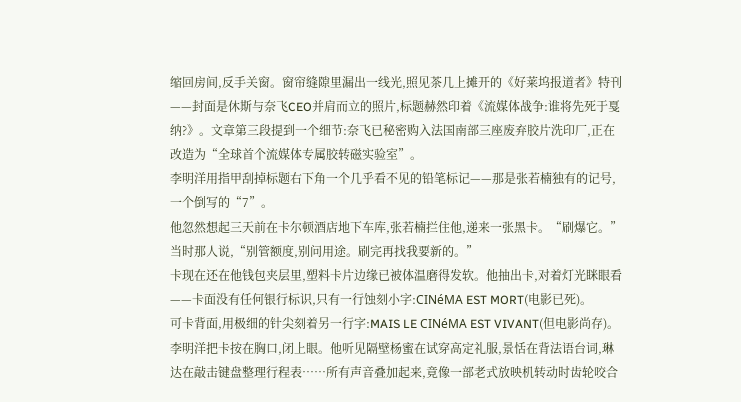缩回房间,反手关窗。窗帘缝隙里漏出一线光,照见茶几上摊开的《好莱坞报道者》特刊——封面是休斯与奈飞CEO并肩而立的照片,标题赫然印着《流媒体战争:谁将先死于戛纳?》。文章第三段提到一个细节:奈飞已秘密购入法国南部三座废弃胶片洗印厂,正在改造为“全球首个流媒体专属胶转磁实验室”。
李明洋用指甲刮掉标题右下角一个几乎看不见的铅笔标记——那是张若楠独有的记号,一个倒写的“7”。
他忽然想起三天前在卡尔顿酒店地下车库,张若楠拦住他,递来一张黑卡。“刷爆它。”当时那人说,“别管额度,别问用途。刷完再找我要新的。”
卡现在还在他钱包夹层里,塑料卡片边缘已被体温磨得发软。他抽出卡,对着灯光眯眼看——卡面没有任何银行标识,只有一行蚀刻小字:CINéMA EST MORT(电影已死)。
可卡背面,用极细的针尖刻着另一行字:MAIS LE CINéMA EST VIVANT(但电影尚存)。
李明洋把卡按在胸口,闭上眼。他听见隔壁杨蜜在试穿高定礼服,景恬在背法语台词,琳达在敲击键盘整理行程表……所有声音叠加起来,竟像一部老式放映机转动时齿轮咬合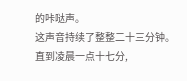的咔哒声。
这声音持续了整整二十三分钟。
直到凌晨一点十七分,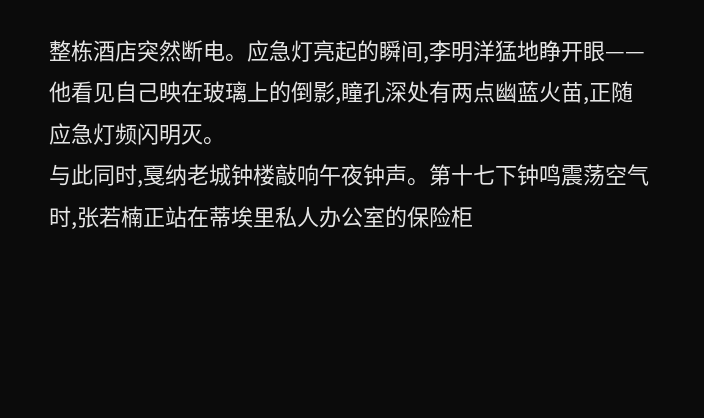整栋酒店突然断电。应急灯亮起的瞬间,李明洋猛地睁开眼——他看见自己映在玻璃上的倒影,瞳孔深处有两点幽蓝火苗,正随应急灯频闪明灭。
与此同时,戛纳老城钟楼敲响午夜钟声。第十七下钟鸣震荡空气时,张若楠正站在蒂埃里私人办公室的保险柜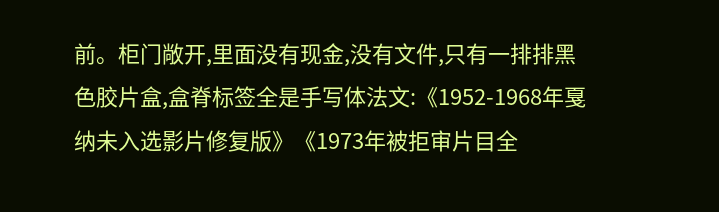前。柜门敞开,里面没有现金,没有文件,只有一排排黑色胶片盒,盒脊标签全是手写体法文:《1952-1968年戛纳未入选影片修复版》《1973年被拒审片目全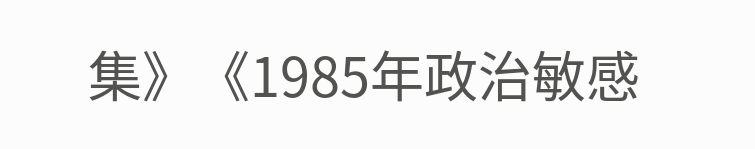集》《1985年政治敏感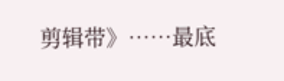剪辑带》……最底